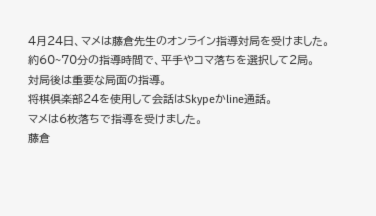4月24日、マメは藤倉先生のオンライン指導対局を受けました。
約60~70分の指導時間で、平手やコマ落ちを選択して2局。
対局後は重要な局面の指導。
将棋倶楽部24を使用して会話はSkypeかline通話。
マメは6枚落ちで指導を受けました。
藤倉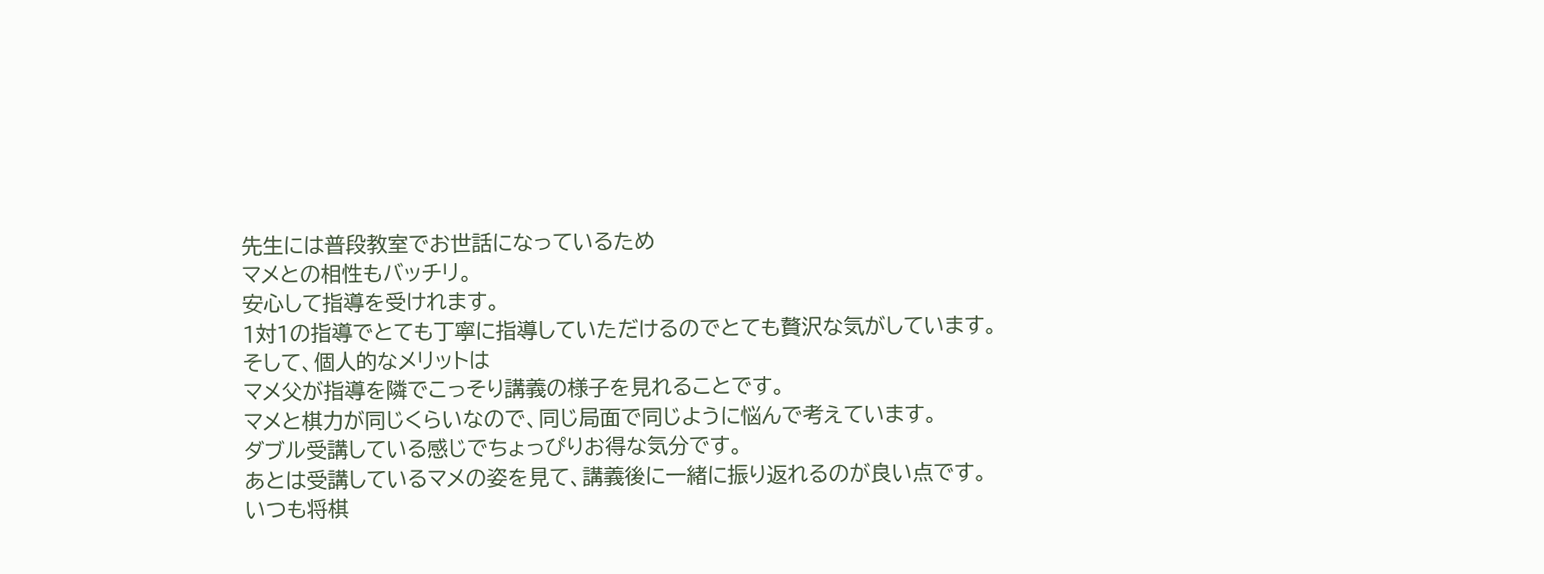先生には普段教室でお世話になっているため
マメとの相性もバッチリ。
安心して指導を受けれます。
1対1の指導でとても丁寧に指導していただけるのでとても贅沢な気がしています。
そして、個人的なメリットは
マメ父が指導を隣でこっそり講義の様子を見れることです。
マメと棋力が同じくらいなので、同じ局面で同じように悩んで考えています。
ダブル受講している感じでちょっぴりお得な気分です。
あとは受講しているマメの姿を見て、講義後に一緒に振り返れるのが良い点です。
いつも将棋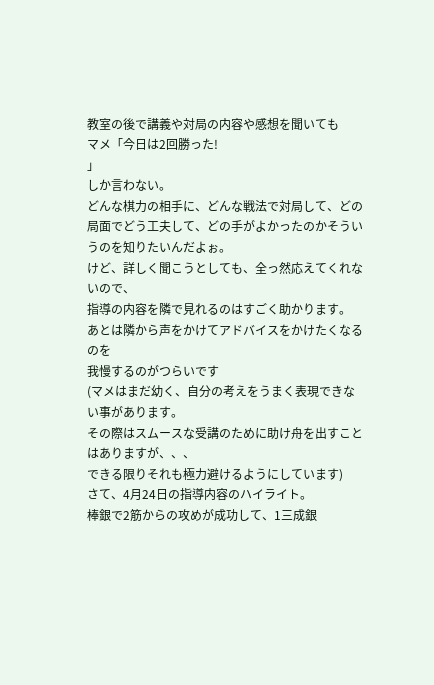教室の後で講義や対局の内容や感想を聞いても
マメ「今日は2回勝った!
」
しか言わない。
どんな棋力の相手に、どんな戦法で対局して、どの局面でどう工夫して、どの手がよかったのかそういうのを知りたいんだよぉ。
けど、詳しく聞こうとしても、全っ然応えてくれないので、
指導の内容を隣で見れるのはすごく助かります。
あとは隣から声をかけてアドバイスをかけたくなるのを
我慢するのがつらいです
(マメはまだ幼く、自分の考えをうまく表現できない事があります。
その際はスムースな受講のために助け舟を出すことはありますが、、、
できる限りそれも極力避けるようにしています)
さて、4月24日の指導内容のハイライト。
棒銀で2筋からの攻めが成功して、1三成銀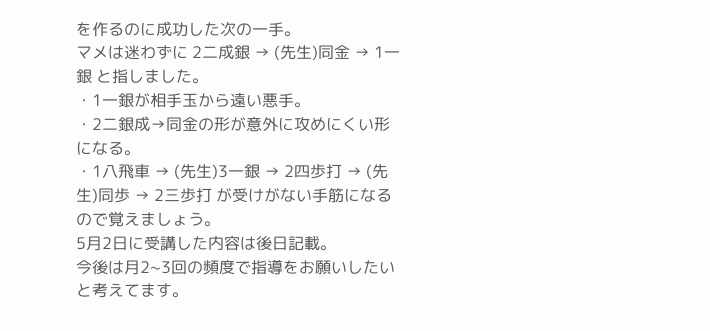を作るのに成功した次の一手。
マメは迷わずに 2二成銀 → (先生)同金 → 1一銀 と指しました。
・1一銀が相手玉から遠い悪手。
・2二銀成→同金の形が意外に攻めにくい形になる。
・1八飛車 → (先生)3一銀 → 2四歩打 → (先生)同歩 → 2三歩打 が受けがない手筋になるので覚えましょう。
5月2日に受講した内容は後日記載。
今後は月2~3回の頻度で指導をお願いしたいと考えてます。